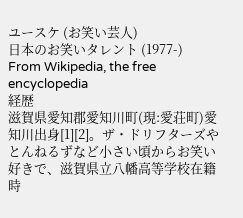ユースケ (お笑い芸人)
日本のお笑いタレント (1977-)
From Wikipedia, the free encyclopedia
経歴
滋賀県愛知郡愛知川町(現:愛荘町)愛知川出身[1][2]。ザ・ドリフターズやとんねるずなど小さい頃からお笑い好きで、滋賀県立八幡高等学校在籍時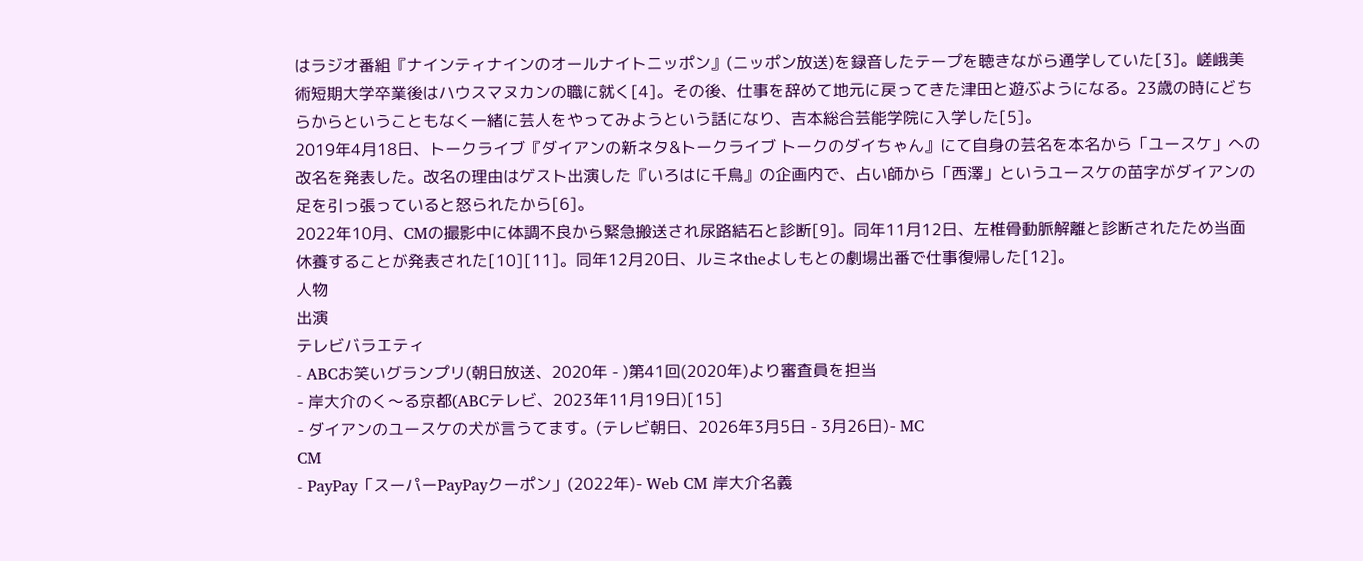はラジオ番組『ナインティナインのオールナイトニッポン』(ニッポン放送)を録音したテープを聴きながら通学していた[3]。嵯峨美術短期大学卒業後はハウスマヌカンの職に就く[4]。その後、仕事を辞めて地元に戻ってきた津田と遊ぶようになる。23歳の時にどちらからということもなく一緒に芸人をやってみようという話になり、吉本総合芸能学院に入学した[5]。
2019年4月18日、トークライブ『ダイアンの新ネタ&トークライブ トークのダイちゃん』にて自身の芸名を本名から「ユースケ」への改名を発表した。改名の理由はゲスト出演した『いろはに千鳥』の企画内で、占い師から「西澤」というユースケの苗字がダイアンの足を引っ張っていると怒られたから[6]。
2022年10月、CMの撮影中に体調不良から緊急搬送され尿路結石と診断[9]。同年11月12日、左椎骨動脈解離と診断されたため当面休養することが発表された[10][11]。同年12月20日、ルミネtheよしもとの劇場出番で仕事復帰した[12]。
人物
出演
テレビバラエティ
- ABCお笑いグランプリ(朝日放送、2020年 - )第41回(2020年)より審査員を担当
- 岸大介のく〜る京都(ABCテレビ、2023年11月19日)[15]
- ダイアンのユースケの犬が言うてます。(テレビ朝日、2026年3月5日 - 3月26日)- MC
CM
- PayPay「スーパーPayPayクーポン」(2022年)- Web CM 岸大介名義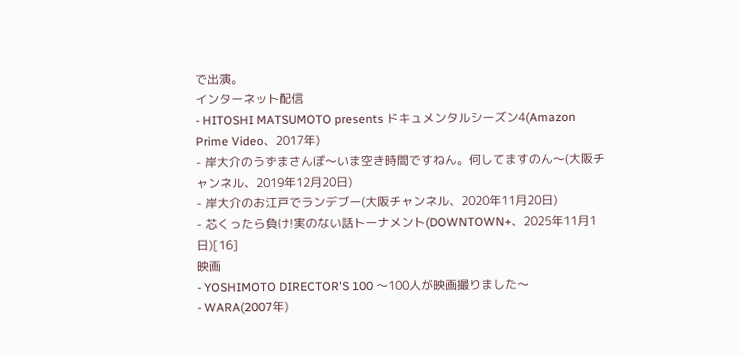で出演。
インターネット配信
- HITOSHI MATSUMOTO presents ドキュメンタルシーズン4(Amazon Prime Video、2017年)
- 岸大介のうずまさんぽ〜いま空き時間ですねん。何してますのん〜(大阪チャンネル、2019年12月20日)
- 岸大介のお江戸でランデブー(大阪チャンネル、2020年11月20日)
- 芯くったら負け!実のない話トーナメント(DOWNTOWN+、2025年11月1日)[16]
映画
- YOSHIMOTO DIRECTOR'S 100 〜100人が映画撮りました〜
- WARA(2007年)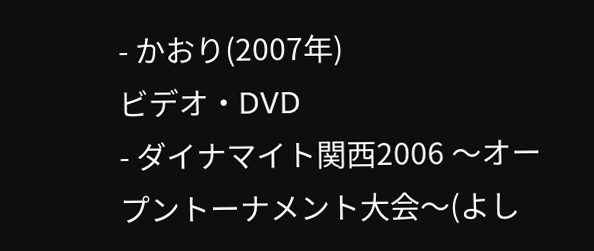- かおり(2007年)
ビデオ・DVD
- ダイナマイト関西2006 〜オープントーナメント大会〜(よし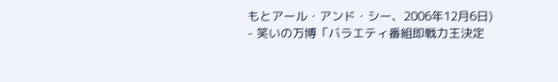もとアール・アンド・シー、2006年12月6日)
- 笑いの万博「バラエティ番組即戦力王決定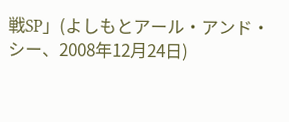戦SP」(よしもとアール・アンド・シー、2008年12月24日)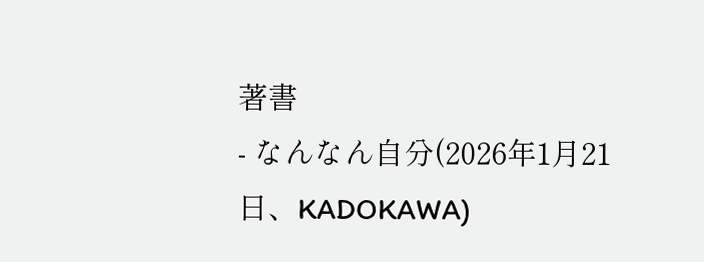著書
- なんなん自分(2026年1月21日、KADOKAWA)